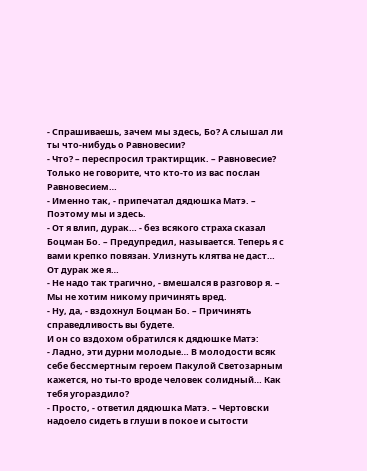- Спрашиваешь, зачем мы здесь, Бо? А слышал ли ты что-нибудь о Равновесии?
- Что? – переспросил трактирщик. – Равновесие? Только не говорите, что кто-то из вас послан Равновесием…
- Именно так, - припечатал дядюшка Матэ. – Поэтому мы и здесь.
- От я влип, дурак… - без всякого страха сказал Боцман Бо. – Предупредил, называется. Теперь я с вами крепко повязан. Улизнуть клятва не даст… От дурак же я…
- Не надо так трагично, - вмешался в разговор я. – Мы не хотим никому причинять вред.
- Ну, да, - вздохнул Боцман Бо. – Причинять справедливость вы будете.
И он со вздохом обратился к дядюшке Матэ:
- Ладно, эти дурни молодые… В молодости всяк себе бессмертным героем Пакулой Светозарным кажется, но ты-то вроде человек солидный… Как тебя угораздило?
- Просто, - ответил дядюшка Матэ. – Чертовски надоело сидеть в глуши в покое и сытости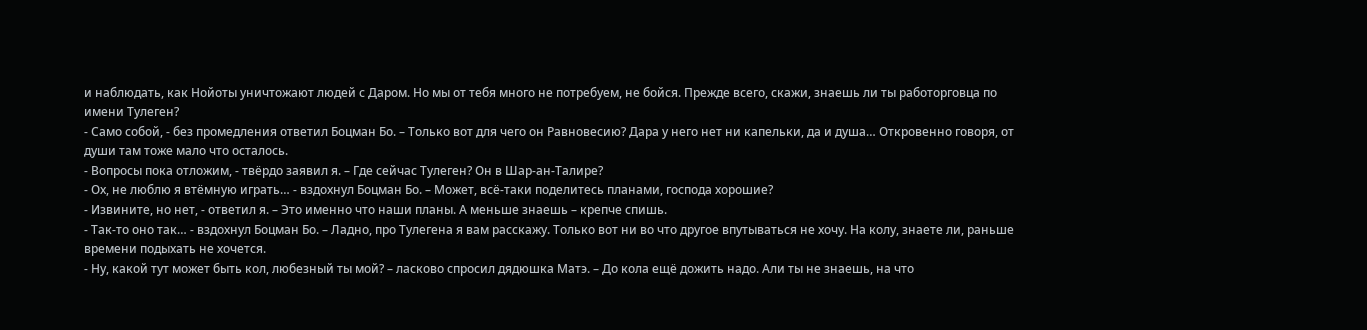и наблюдать, как Нойоты уничтожают людей с Даром. Но мы от тебя много не потребуем, не бойся. Прежде всего, скажи, знаешь ли ты работорговца по имени Тулеген?
- Само собой, - без промедления ответил Боцман Бо. – Только вот для чего он Равновесию? Дара у него нет ни капельки, да и душа… Откровенно говоря, от души там тоже мало что осталось.
- Вопросы пока отложим, - твёрдо заявил я. – Где сейчас Тулеген? Он в Шар-ан-Талире?
- Ох, не люблю я втёмную играть… - вздохнул Боцман Бо. – Может, всё-таки поделитесь планами, господа хорошие?
- Извините, но нет, - ответил я. – Это именно что наши планы. А меньше знаешь – крепче спишь.
- Так-то оно так… - вздохнул Боцман Бо. – Ладно, про Тулегена я вам расскажу. Только вот ни во что другое впутываться не хочу. На колу, знаете ли, раньше времени подыхать не хочется.
- Ну, какой тут может быть кол, любезный ты мой? – ласково спросил дядюшка Матэ. – До кола ещё дожить надо. Али ты не знаешь, на что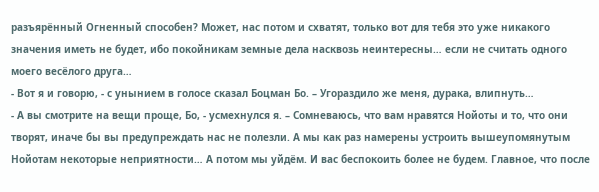разъярённый Огненный способен? Может, нас потом и схватят, только вот для тебя это уже никакого значения иметь не будет, ибо покойникам земные дела насквозь неинтересны… если не считать одного моего весёлого друга…
- Вот я и говорю, - с унынием в голосе сказал Боцман Бо. – Угораздило же меня, дурака, влипнуть…
- А вы смотрите на вещи проще, Бо, - усмехнулся я. – Сомневаюсь, что вам нравятся Нойоты и то, что они творят, иначе бы вы предупреждать нас не полезли. А мы как раз намерены устроить вышеупомянутым Нойотам некоторые неприятности… А потом мы уйдём. И вас беспокоить более не будем. Главное, что после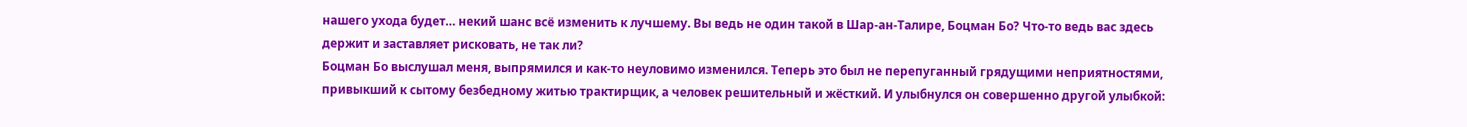нашего ухода будет… некий шанс всё изменить к лучшему. Вы ведь не один такой в Шар-ан-Талире, Боцман Бо? Что-то ведь вас здесь держит и заставляет рисковать, не так ли?
Боцман Бо выслушал меня, выпрямился и как-то неуловимо изменился. Теперь это был не перепуганный грядущими неприятностями, привыкший к сытому безбедному житью трактирщик, а человек решительный и жёсткий. И улыбнулся он совершенно другой улыбкой: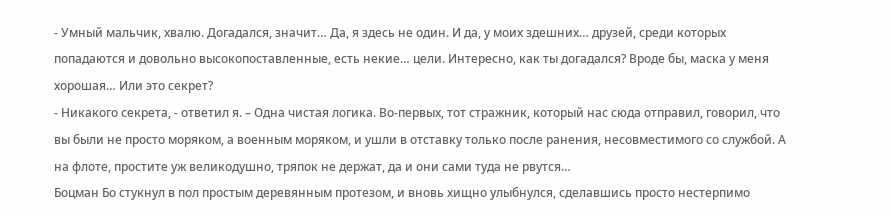- Умный мальчик, хвалю. Догадался, значит… Да, я здесь не один. И да, у моих здешних… друзей, среди которых попадаются и довольно высокопоставленные, есть некие… цели. Интересно, как ты догадался? Вроде бы, маска у меня хорошая… Или это секрет?
- Никакого секрета, - ответил я. – Одна чистая логика. Во-первых, тот стражник, который нас сюда отправил, говорил, что вы были не просто моряком, а военным моряком, и ушли в отставку только после ранения, несовместимого со службой. А на флоте, простите уж великодушно, тряпок не держат, да и они сами туда не рвутся…
Боцман Бо стукнул в пол простым деревянным протезом, и вновь хищно улыбнулся, сделавшись просто нестерпимо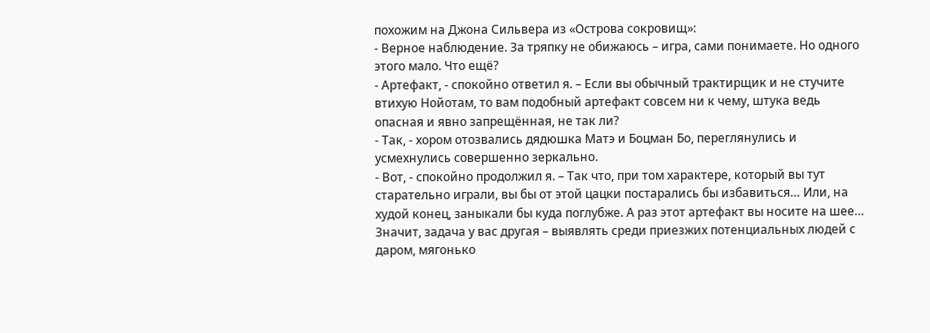похожим на Джона Сильвера из «Острова сокровищ»:
- Верное наблюдение. За тряпку не обижаюсь – игра, сами понимаете. Но одного этого мало. Что ещё?
- Артефакт, - спокойно ответил я. – Если вы обычный трактирщик и не стучите втихую Нойотам, то вам подобный артефакт совсем ни к чему, штука ведь опасная и явно запрещённая, не так ли?
- Так, - хором отозвались дядюшка Матэ и Боцман Бо, переглянулись и усмехнулись совершенно зеркально.
- Вот, - спокойно продолжил я. – Так что, при том характере, который вы тут старательно играли, вы бы от этой цацки постарались бы избавиться… Или, на худой конец, заныкали бы куда поглубже. А раз этот артефакт вы носите на шее… Значит, задача у вас другая – выявлять среди приезжих потенциальных людей с даром, мягонько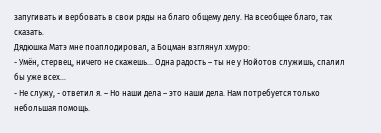запугивать и вербовать в свои ряды на благо общему делу. На всеобщее благо, так сказать.
Дядюшка Матэ мне поаплодировал, а Боцман взглянул хмуро:
- Умён, стервец, ничего не скажешь… Одна радость – ты не у Нойотов служишь, спалил бы уже всех…
- Не служу, - ответил я. – Но наши дела – это наши дела. Нам потребуется только небольшая помощь.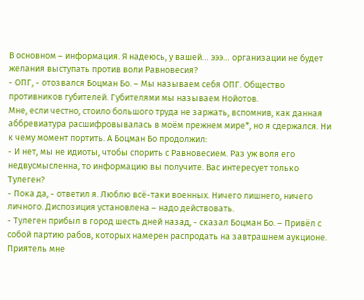В основном – информация. Я надеюсь, у вашей… эээ… организации не будет желания выступать против воли Равновесия?
- ОПГ, - отозвался Боцман Бо. – Мы называем себя ОПГ. Общество противников губителей. Губителями мы называем Нойотов.
Мне, если честно, стоило большого труда не заржать, вспомнив, как данная аббревиатура расшифровывалась в моём прежнем мире*, но я сдержался. Ни к чему момент портить. А Боцман Бо продолжил:
- И нет, мы не идиоты, чтобы спорить с Равновесием. Раз уж воля его недвусмысленна, то информацию вы получите. Вас интересует только Тулеген?
- Пока да, - ответил я. Люблю всё-таки военных. Ничего лишнего, ничего личного. Диспозиция установлена – надо действовать.
- Тулеген прибыл в город шесть дней назад, - сказал Боцман Бо. – Привёл с собой партию рабов, которых намерен распродать на завтрашнем аукционе. Приятель мне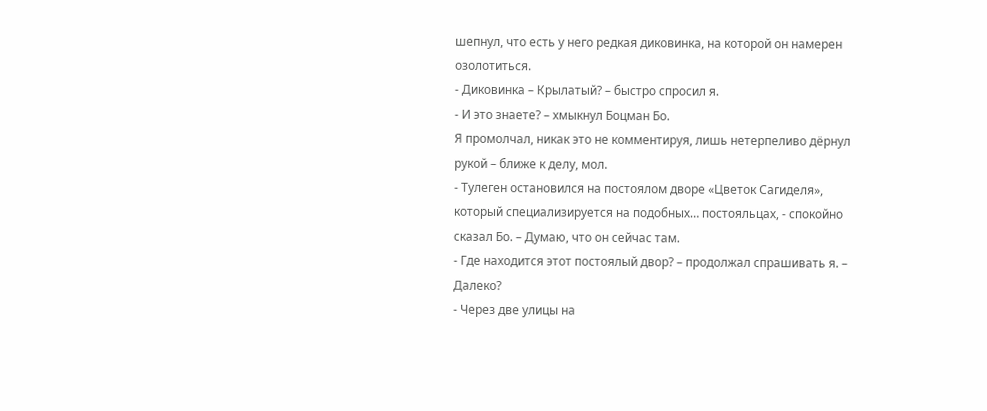шепнул, что есть у него редкая диковинка, на которой он намерен озолотиться.
- Диковинка – Крылатый? – быстро спросил я.
- И это знаете? – хмыкнул Боцман Бо.
Я промолчал, никак это не комментируя, лишь нетерпеливо дёрнул рукой – ближе к делу, мол.
- Тулеген остановился на постоялом дворе «Цветок Сагиделя», который специализируется на подобных… постояльцах, - спокойно сказал Бо. – Думаю, что он сейчас там.
- Где находится этот постоялый двор? – продолжал спрашивать я. – Далеко?
- Через две улицы на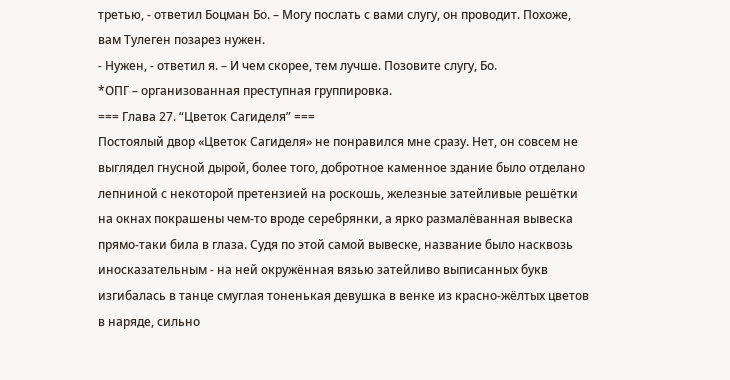третью, - ответил Боцман Бо. – Могу послать с вами слугу, он проводит. Похоже, вам Тулеген позарез нужен.
- Нужен, - ответил я. – И чем скорее, тем лучше. Позовите слугу, Бо.
*ОПГ – организованная преступная группировка.
=== Глава 27. “Цветок Сагиделя” ===
Постоялый двор «Цветок Сагиделя» не понравился мне сразу. Нет, он совсем не выглядел гнусной дырой, более того, добротное каменное здание было отделано лепниной с некоторой претензией на роскошь, железные затейливые решётки на окнах покрашены чем-то вроде серебрянки, а ярко размалёванная вывеска прямо-таки била в глаза. Судя по этой самой вывеске, название было насквозь иносказательным - на ней окружённая вязью затейливо выписанных букв изгибалась в танце смуглая тоненькая девушка в венке из красно-жёлтых цветов в наряде, сильно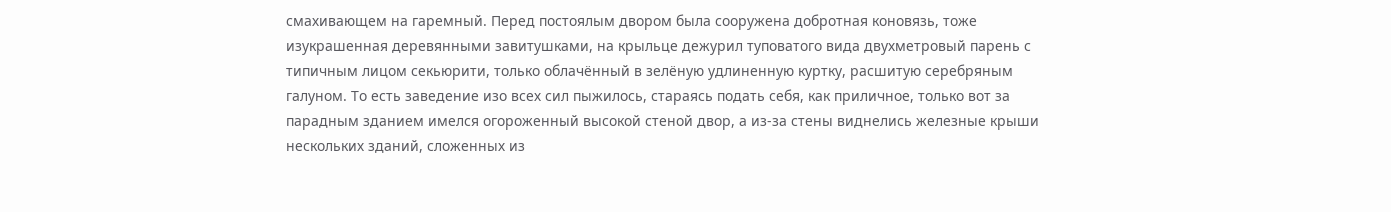смахивающем на гаремный. Перед постоялым двором была сооружена добротная коновязь, тоже изукрашенная деревянными завитушками, на крыльце дежурил туповатого вида двухметровый парень с типичным лицом секьюрити, только облачённый в зелёную удлиненную куртку, расшитую серебряным галуном. То есть заведение изо всех сил пыжилось, стараясь подать себя, как приличное, только вот за парадным зданием имелся огороженный высокой стеной двор, а из-за стены виднелись железные крыши нескольких зданий, сложенных из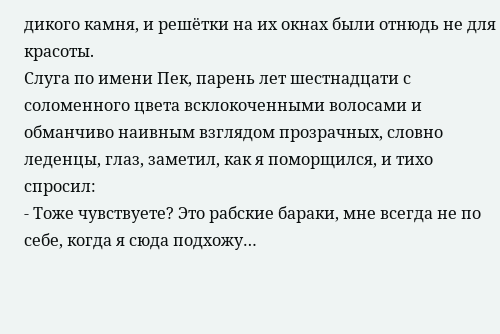дикого камня, и решётки на их окнах были отнюдь не для красоты.
Слуга по имени Пек, парень лет шестнадцати с соломенного цвета всклокоченными волосами и обманчиво наивным взглядом прозрачных, словно леденцы, глаз, заметил, как я поморщился, и тихо спросил:
- Тоже чувствуете? Это рабские бараки, мне всегда не по себе, когда я сюда подхожу…